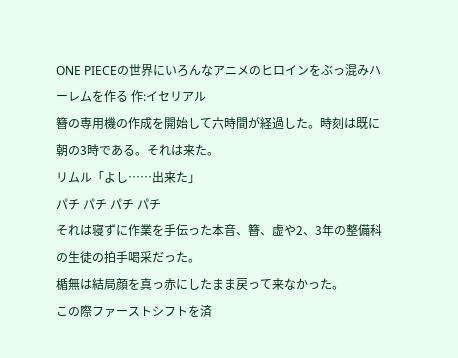ONE PIECEの世界にいろんなアニメのヒロインをぶっ混みハーレムを作る 作:イセリアル
簪の専用機の作成を開始して六時間が経過した。時刻は既に朝の3時である。それは来た。
リムル「よし……出来た」
パチ パチ パチ パチ
それは寝ずに作業を手伝った本音、簪、虚や2、3年の整備科の生徒の拍手喝采だった。
楯無は結局顔を真っ赤にしたまま戻って来なかった。
この際ファーストシフトを済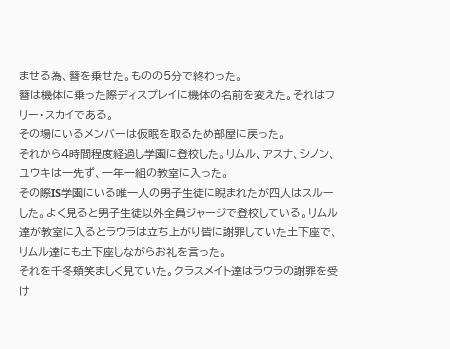ませる為、簪を乗せた。ものの5分で終わった。
簪は機体に乗った際ディスプレイに機体の名前を変えた。それはフリー・スカイである。
その場にいるメンバーは仮眠を取るため部屋に戻った。
それから4時間程度経過し学園に登校した。リムル、アスナ、シノン、ユウキは一先ず、一年一組の教室に入った。
その際IS学園にいる唯一人の男子生徒に睨まれたが四人はスルーした。よく見ると男子生徒以外全員ジャージで登校している。リムル達が教室に入るとラウラは立ち上がり皆に謝罪していた土下座で、リムル達にも土下座しながらお礼を言った。
それを千冬頬笑ましく見ていた。クラスメイト達はラウラの謝罪を受け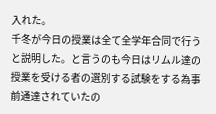入れた。
千冬が今日の授業は全て全学年合同で行うと説明した。と言うのも今日はリムル達の授業を受ける者の選別する試験をする為事前通達されていたの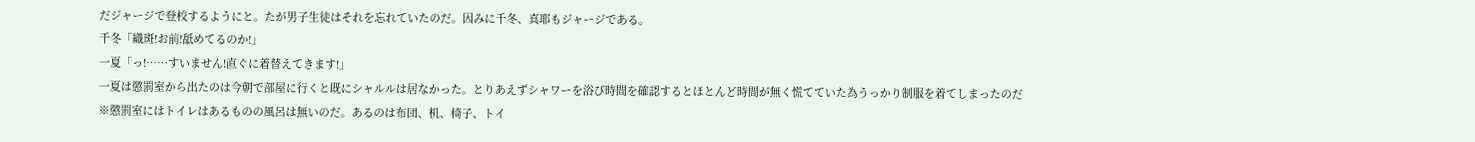だジャージで登校するようにと。たが男子生徒はそれを忘れていたのだ。因みに千冬、真耶もジャージである。
千冬「織斑!お前!舐めてるのか!」
一夏「っ!……すいません!直ぐに着替えてきます!」
一夏は懲罰室から出たのは今朝で部屋に行くと既にシャルルは居なかった。とりあえずシャワーを浴び時間を確認するとほとんど時間が無く慌てていた為うっかり制服を着てしまったのだ
※懲罰室にはトイレはあるものの風呂は無いのだ。あるのは布団、机、椅子、トイ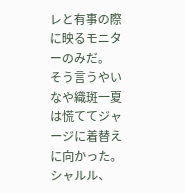レと有事の際に映るモニターのみだ。
そう言うやいなや織斑一夏は慌ててジャージに着替えに向かった。
シャルル、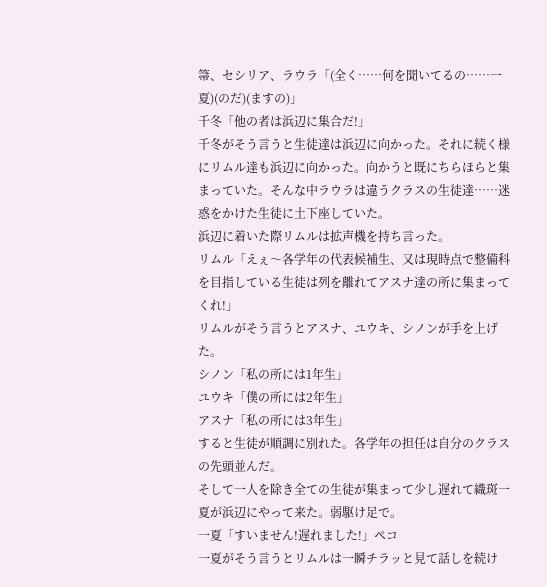箒、セシリア、ラウラ「(全く……何を聞いてるの……一夏)(のだ)(ますの)」
千冬「他の者は浜辺に集合だ!」
千冬がそう言うと生徒達は浜辺に向かった。それに続く様にリムル達も浜辺に向かった。向かうと既にちらほらと集まっていた。そんな中ラウラは違うクラスの生徒達……迷惑をかけた生徒に土下座していた。
浜辺に着いた際リムルは拡声機を持ち言った。
リムル「えぇ〜各学年の代表候補生、又は現時点で整備科を目指している生徒は列を離れてアスナ達の所に集まってくれ!」
リムルがそう言うとアスナ、ユウキ、シノンが手を上げた。
シノン「私の所には1年生」
ユウキ「僕の所には2年生」
アスナ「私の所には3年生」
すると生徒が順調に別れた。各学年の担任は自分のクラスの先頭並んだ。
そして一人を除き全ての生徒が集まって少し遅れて織斑一夏が浜辺にやって来た。弱駆け足で。
一夏「すいません!遅れました!」ペコ
一夏がそう言うとリムルは一瞬チラッと見て話しを続け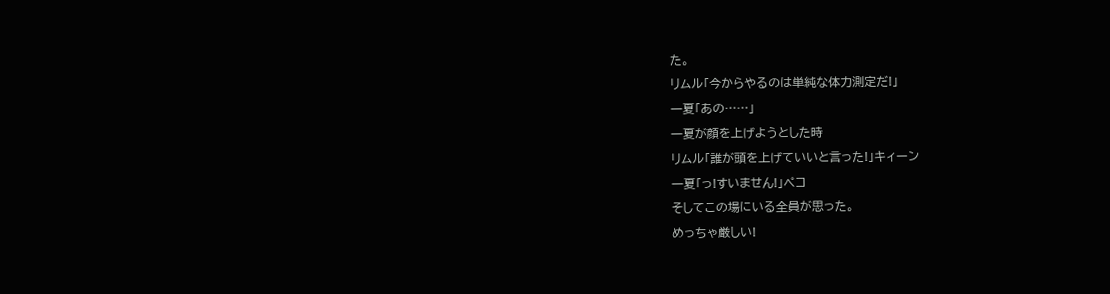た。
リムル「今からやるのは単純な体力測定だ!」
一夏「あの……」
一夏が顔を上げようとした時
リムル「誰が頭を上げていいと言った!」キィーン
一夏「っ!すいません!」ペコ
そしてこの場にいる全員が思った。
めっちゃ厳しい!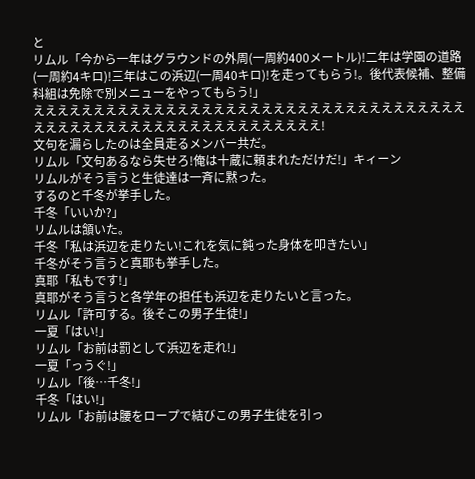と
リムル「今から一年はグラウンドの外周(一周約400メートル)!二年は学園の道路(一周約4キロ)!三年はこの浜辺(一周40キロ)!を走ってもらう!。後代表候補、整備科組は免除で別メニューをやってもらう!」
ええええええええええええええええええええええええええええええええええええええええええええええええええええええええええええ!
文句を漏らしたのは全員走るメンバー共だ。
リムル「文句あるなら失せろ!俺は十蔵に頼まれただけだ!」キィーン
リムルがそう言うと生徒達は一斉に黙った。
するのと千冬が挙手した。
千冬「いいか?」
リムルは頷いた。
千冬「私は浜辺を走りたい!これを気に鈍った身体を叩きたい」
千冬がそう言うと真耶も挙手した。
真耶「私もです!」
真耶がそう言うと各学年の担任も浜辺を走りたいと言った。
リムル「許可する。後そこの男子生徒!」
一夏「はい!」
リムル「お前は罰として浜辺を走れ!」
一夏「っうぐ!」
リムル「後…千冬!」
千冬「はい!」
リムル「お前は腰をロープで結びこの男子生徒を引っ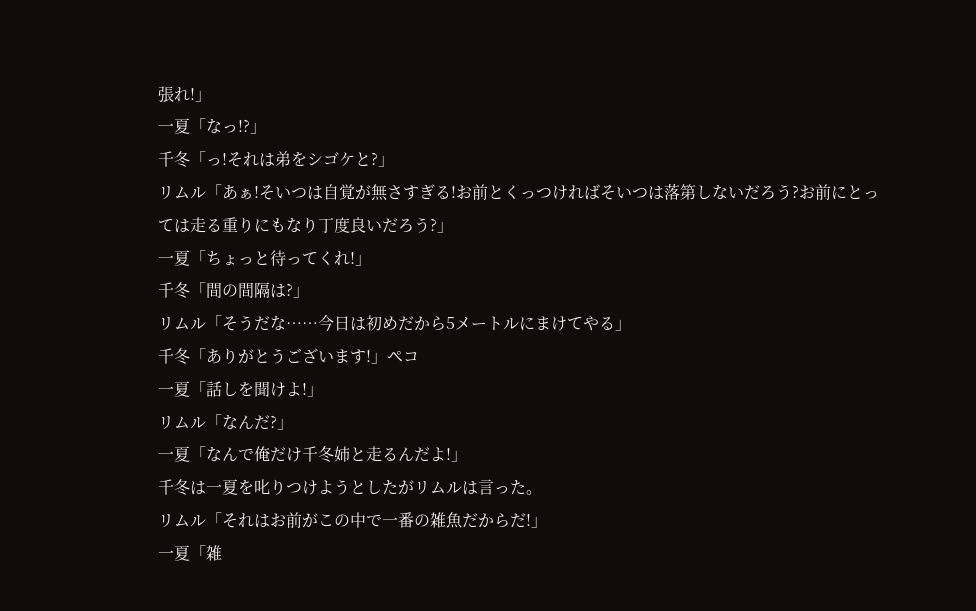張れ!」
一夏「なっ!?」
千冬「っ!それは弟をシゴケと?」
リムル「あぁ!そいつは自覚が無さすぎる!お前とくっつければそいつは落第しないだろう?お前にとっては走る重りにもなり丁度良いだろう?」
一夏「ちょっと待ってくれ!」
千冬「間の間隔は?」
リムル「そうだな……今日は初めだから5メートルにまけてやる」
千冬「ありがとうございます!」ペコ
一夏「話しを聞けよ!」
リムル「なんだ?」
一夏「なんで俺だけ千冬姉と走るんだよ!」
千冬は一夏を叱りつけようとしたがリムルは言った。
リムル「それはお前がこの中で一番の雑魚だからだ!」
一夏「雑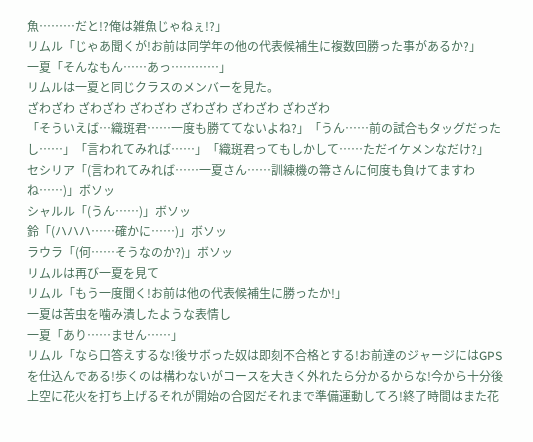魚………だと!?俺は雑魚じゃねぇ!?」
リムル「じゃあ聞くが!お前は同学年の他の代表候補生に複数回勝った事があるか?」
一夏「そんなもん……あっ…………」
リムルは一夏と同じクラスのメンバーを見た。
ざわざわ ざわざわ ざわざわ ざわざわ ざわざわ ざわざわ
「そういえば…織斑君……一度も勝ててないよね?」「うん……前の試合もタッグだったし……」「言われてみれば……」「織斑君ってもしかして……ただイケメンなだけ?」
セシリア「(言われてみれば……一夏さん……訓練機の箒さんに何度も負けてますわね……)」ボソッ
シャルル「(うん……)」ボソッ
鈴「(ハハハ……確かに……)」ボソッ
ラウラ「(何……そうなのか?)」ボソッ
リムルは再び一夏を見て
リムル「もう一度聞く!お前は他の代表候補生に勝ったか!」
一夏は苦虫を噛み潰したような表情し
一夏「あり……ません……」
リムル「なら口答えするな!後サボった奴は即刻不合格とする!お前達のジャージにはGPSを仕込んである!歩くのは構わないがコースを大きく外れたら分かるからな!今から十分後上空に花火を打ち上げるそれが開始の合図だそれまで準備運動してろ!終了時間はまた花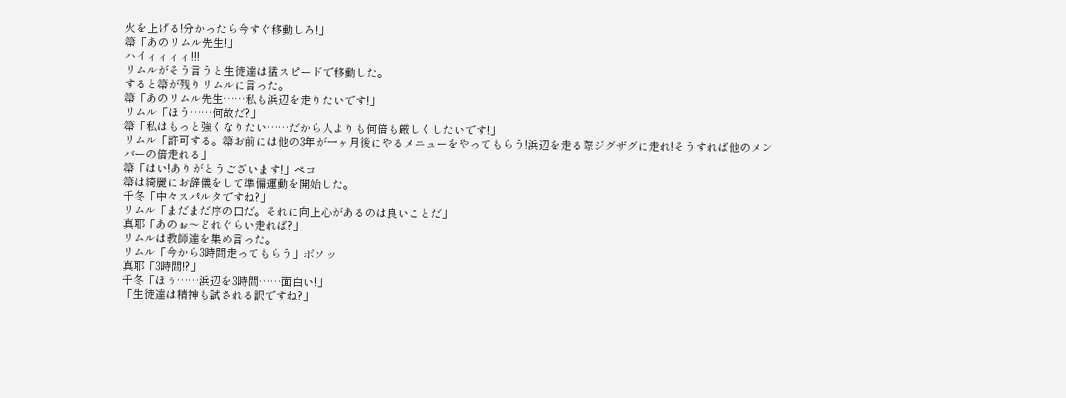火を上げる!分かったら今すぐ移動しろ!」
箒「あのリムル先生!」
ハイィィィィ!!!
リムルがそう言うと生徒達は猛スピードで移動した。
すると箒が残りリムルに言った。
箒「あのリムル先生……私も浜辺を走りたいです!」
リムル「ほう……何故だ?」
箒「私はもっと強くなりたい……だから人よりも何倍も厳しくしたいです!」
リムル「許可する。箒お前には他の3年が一ヶ月後にやるメニューをやってもらう!浜辺を走る際ジグザグに走れ!そうすれば他のメンバーの倍走れる」
箒「はい!ありがとうございます!」ペコ
箒は綺麗にお辞儀をして準備運動を開始した。
千冬「中々スパルタですね?」
リムル「まだまだ序の口だ。それに向上心があるのは良いことだ」
真耶「あのぉ〜どれぐらい走れば?」
リムルは教師達を集め言った。
リムル「今から3時間走ってもらう」ボソッ
真耶「3時間!?」
千冬「ほぅ……浜辺を3時間……面白い!」
「生徒達は精神も試される訳ですね?」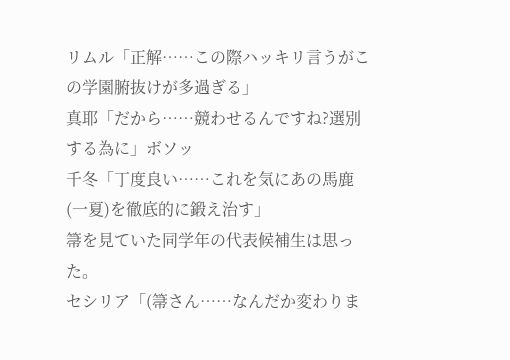リムル「正解……この際ハッキリ言うがこの学園腑抜けが多過ぎる」
真耶「だから……競わせるんですね?選別する為に」ボソッ
千冬「丁度良い……これを気にあの馬鹿(一夏)を徹底的に鍛え治す」
箒を見ていた同学年の代表候補生は思った。
セシリア「(箒さん……なんだか変わりま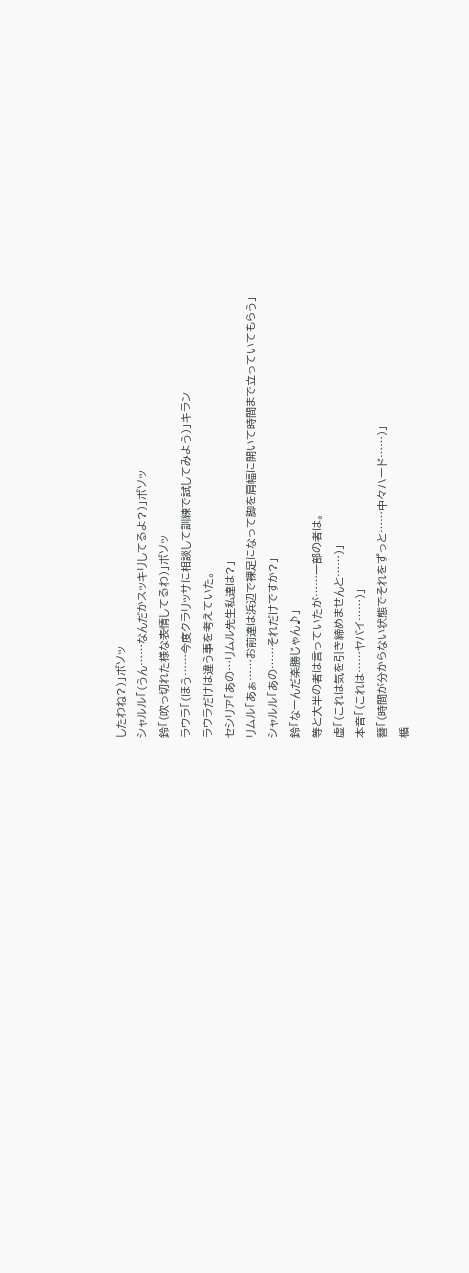したわね?)」ボソッ
シャルル「(うん……なんだかスッキリしてるよ?)」ボソッ
鈴「(吹っ切れた様な表情してるわ)」ボソッ
ラウラ「(ほう……今度クラリッサに相談して訓練で試してみよう)」キラン
ラウラだけは違う事を考えていた。
セシリア「あの…リムル先生私達は?」
リムル「あぁ……お前達は浜辺で裸足になって脚を肩幅に開いて時間まで立っていてもらう」
シャルル「あの……それだけですか?」
鈴「なーんだ楽勝じゃん♪」
等と大半の者は言っていたが……一部の者は。
虚「(これは気を引き締めませんと……)」
本音「(これは……ヤバイ……)」
簪「(時間が分からない状態でそれをずっと……中々ハード……)」
楯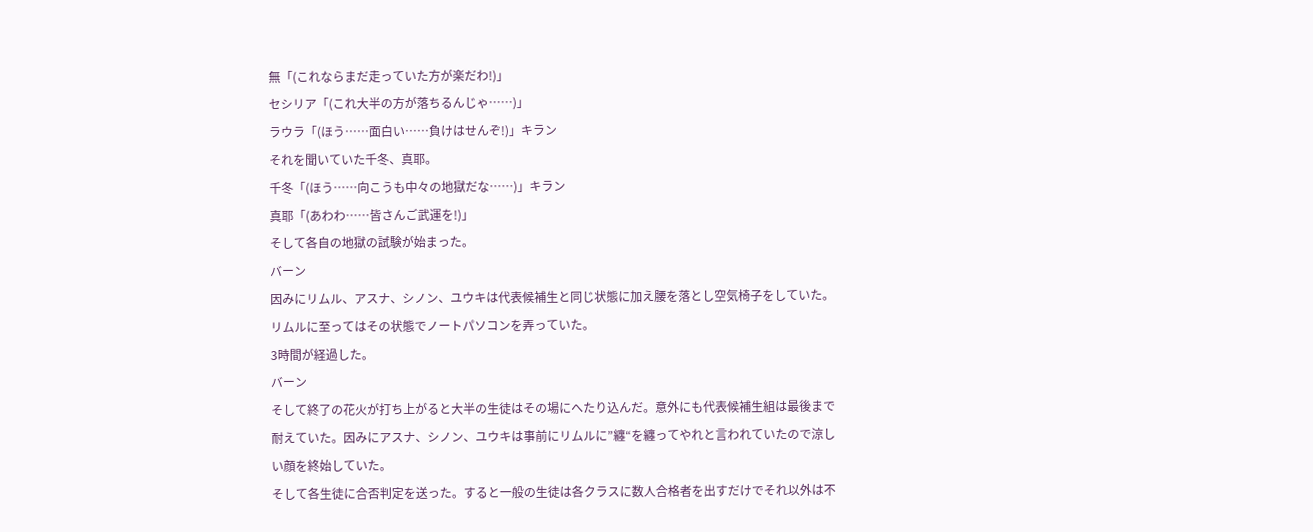無「(これならまだ走っていた方が楽だわ!)」
セシリア「(これ大半の方が落ちるんじゃ……)」
ラウラ「(ほう……面白い……負けはせんぞ!)」キラン
それを聞いていた千冬、真耶。
千冬「(ほう……向こうも中々の地獄だな……)」キラン
真耶「(あわわ……皆さんご武運を!)」
そして各自の地獄の試験が始まった。
バーン
因みにリムル、アスナ、シノン、ユウキは代表候補生と同じ状態に加え腰を落とし空気椅子をしていた。リムルに至ってはその状態でノートパソコンを弄っていた。
3時間が経過した。
バーン
そして終了の花火が打ち上がると大半の生徒はその場にへたり込んだ。意外にも代表候補生組は最後まで耐えていた。因みにアスナ、シノン、ユウキは事前にリムルに”纏“を纏ってやれと言われていたので涼しい顔を終始していた。
そして各生徒に合否判定を送った。すると一般の生徒は各クラスに数人合格者を出すだけでそれ以外は不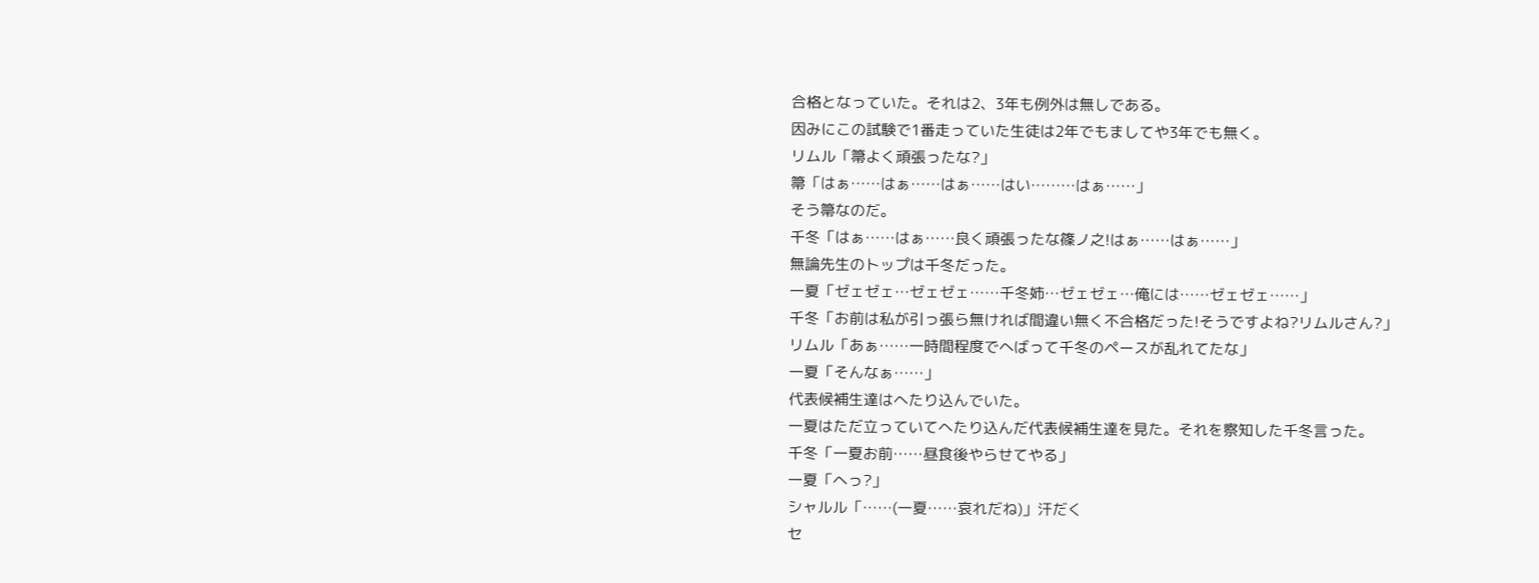合格となっていた。それは2、3年も例外は無しである。
因みにこの試験で1番走っていた生徒は2年でもましてや3年でも無く。
リムル「箒よく頑張ったな?」
箒「はぁ……はぁ……はぁ……はい………はぁ……」
そう箒なのだ。
千冬「はぁ……はぁ……良く頑張ったな篠ノ之!はぁ……はぁ……」
無論先生のトップは千冬だった。
一夏「ゼェゼェ…ゼェゼェ……千冬姉…ゼェゼェ…俺には……ゼェゼェ……」
千冬「お前は私が引っ張ら無ければ間違い無く不合格だった!そうですよね?リムルさん?」
リムル「あぁ……一時間程度でへばって千冬のペースが乱れてたな」
一夏「そんなぁ……」
代表候補生達はへたり込んでいた。
一夏はただ立っていてへたり込んだ代表候補生達を見た。それを察知した千冬言った。
千冬「一夏お前……昼食後やらせてやる」
一夏「へっ?」
シャルル「……(一夏……哀れだね)」汗だく
セ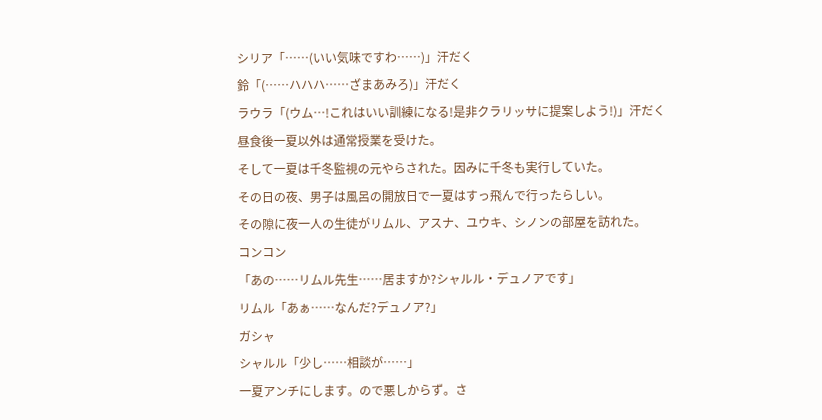シリア「……(いい気味ですわ……)」汗だく
鈴「(……ハハハ……ざまあみろ)」汗だく
ラウラ「(ウム…!これはいい訓練になる!是非クラリッサに提案しよう!)」汗だく
昼食後一夏以外は通常授業を受けた。
そして一夏は千冬監視の元やらされた。因みに千冬も実行していた。
その日の夜、男子は風呂の開放日で一夏はすっ飛んで行ったらしい。
その隙に夜一人の生徒がリムル、アスナ、ユウキ、シノンの部屋を訪れた。
コンコン
「あの……リムル先生……居ますか?シャルル・デュノアです」
リムル「あぁ……なんだ?デュノア?」
ガシャ
シャルル「少し……相談が……」
一夏アンチにします。ので悪しからず。さ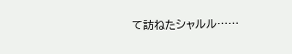て訪ねたシャルル……